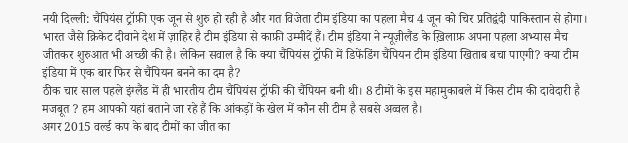नयी दिल्ली: चैंपियंस ट्रॉफ़ी एक जून से शुरु हो रही है और गत विजेता टीम इंडिया का पहला मैच 4 जून को चिर प्रतिद्वंदी पाकिस्तान से होगा। भारत जैसे क्रिकेट दीवाने देश में ज़ाहिर है टीम इंडिया से काफ़ी उम्मीदें हैं। टीम इंडिया ने न्यूज़ीलैंड के ख़िलाफ़ अपना पहला अभ्यास मैच जीतकर शुरुआत भी अच्छी की है। लेकिन सवाल है कि क्या चैंपियंस ट्रॉफी में डिफेंडिंग चैंपियन टीम इंडिया खिताब बचा पाएगी? क्या टीम इंडिया में एक बार फिर से चैंपियन बनने का दम है?
ठीक चार साल पहले इंग्लैंड में ही भारतीय टीम चैंपियंस ट्रॉफी की चैंपियन बनी थी। 8 टीमों के इस महामुकाबले में किस टीम की दावेदारी है मजबूत ? हम आपको यहां बताने जा रहे हैं कि आंकड़ों के खेल में कौन सी टीम है सबसे अव्वल है।
अगर 2015 वर्ल्ड कप के बाद टीमों का जीत का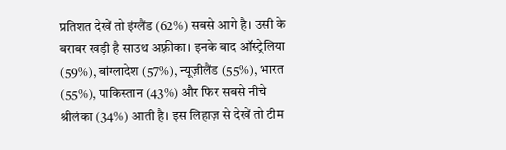प्रतिशत देखें तो इंग्लैंड (62%) सबसे आगे है। उसी के बराबर खड़ी है साउथ अफ़्रीका। इनके बाद ऑस्ट्रेलिया (59%), बांग्लादेश (57%), न्यूज़ीलैंड (55%), भारत (55%), पाकिस्तान (43%) और फिर सबसे नीचे श्रीलंका (34%) आती है। इस लिहाज़ से देखें तो टीम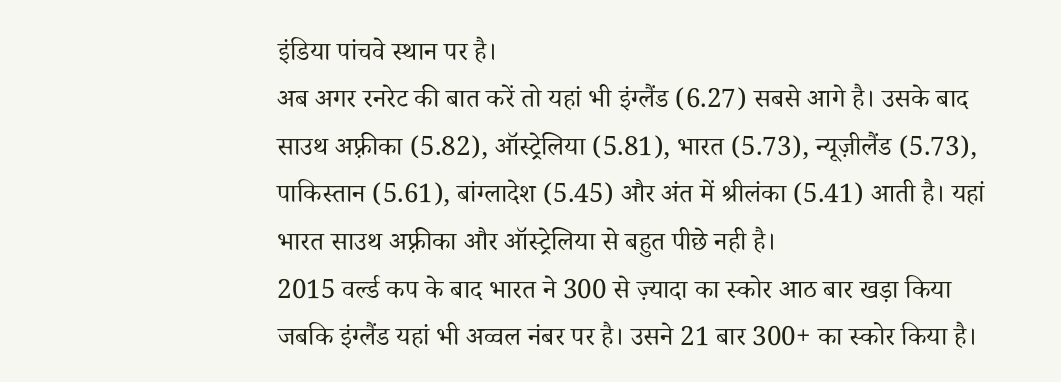इंडिया पांचवे स्थान पर है।
अब अगर रनरेट की बात करें तो यहां भी इंग्लैंड (6.27) सबसे आगे है। उसके बाद साउथ अफ़्रीका (5.82), ऑस्ट्रेलिया (5.81), भारत (5.73), न्यूज़ीलैंड (5.73), पाकिस्तान (5.61), बांग्लादेश (5.45) और अंत में श्रीलंका (5.41) आती है। यहां भारत साउथ अफ़्रीका और ऑस्ट्रेलिया से बहुत पीछे नही है।
2015 वर्ल्ड कप के बाद भारत ने 300 से ज़्यादा का स्कोर आठ बार खड़ा किया जबकि इंग्लैंड यहां भी अव्वल नंबर पर है। उसने 21 बार 300+ का स्कोर किया है।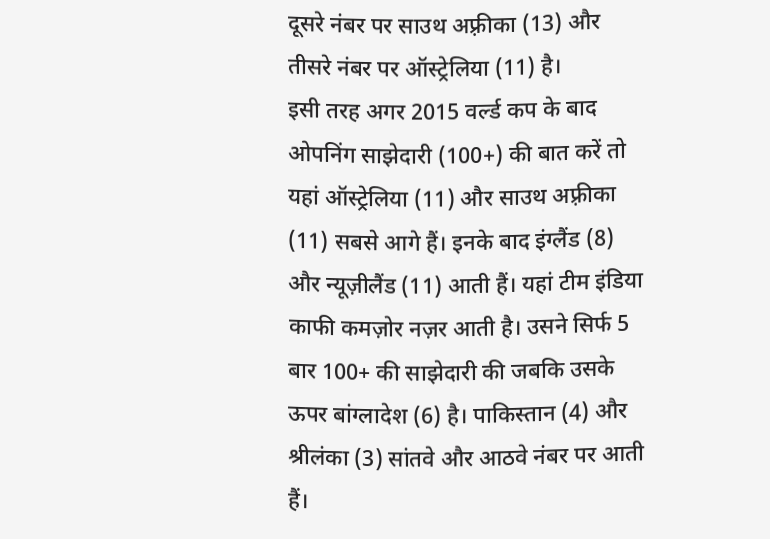दूसरे नंबर पर साउथ अफ़्रीका (13) और तीसरे नंबर पर ऑस्ट्रेलिया (11) है।
इसी तरह अगर 2015 वर्ल्ड कप के बाद ओपनिंग साझेदारी (100+) की बात करें तो यहां ऑस्ट्रेलिया (11) और साउथ अफ़्रीका (11) सबसे आगे हैं। इनके बाद इंग्लैंड (8) और न्यूज़ीलैंड (11) आती हैं। यहां टीम इंडिया काफी कमज़ोर नज़र आती है। उसने सिर्फ 5 बार 100+ की साझेदारी की जबकि उसके ऊपर बांग्लादेश (6) है। पाकिस्तान (4) और श्रीलंका (3) सांतवे और आठवे नंबर पर आती हैं।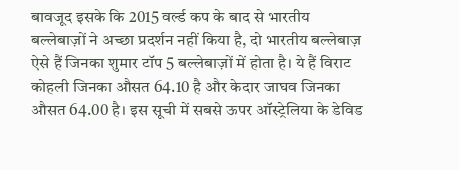बावजूद इसके कि 2015 वर्ल्ड कप के बाद से भारतीय बल्लेबाज़ों ने अच्छा प्रदर्शन नहीं किया है, दो भारतीय बल्लेबाज़ ऐसे हैं जिनका शुमार टॉप 5 बल्लेबाज़ों में होता है। ये हैं विराट कोहली जिनका औसत 64.10 है और केदार जाघव जिनका औसत 64.00 है। इस सूची में सबसे ऊपर ऑस्ट्रेलिया के डेविड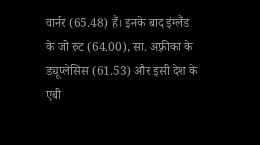वार्नर (65.48) हैं। इनके बाद इंग्लैंड के जो रुट (64.00), सा. अफ़्रीका के ड्यूप्लेसिस (61.53) और इसी देश के एबी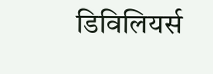डिविलियर्स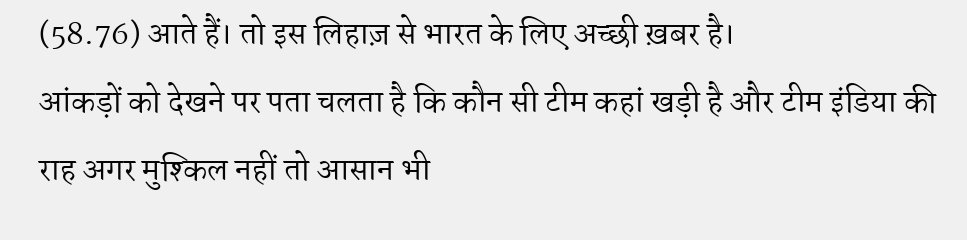(58.76) आते हैं। तो इस लिहाज़ से भारत के लिए अच्छी ख़बर है।
आंकड़ों को देखने पर पता चलता है कि कौन सी टीम कहां खड़ी है और टीम इंडिया की राह अगर मुश्किल नहीं तो आसान भी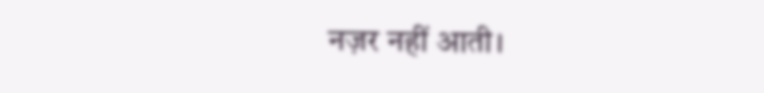नज़र नहीं आती।